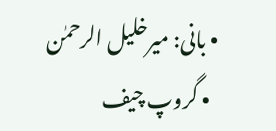• بانی: میرخلیل الرحمٰن
  • گروپ چیف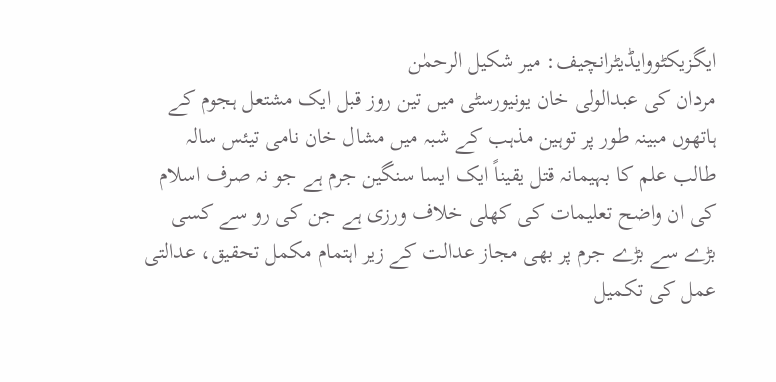ایگزیکٹووایڈیٹرانچیف: میر شکیل الرحمٰن
مردان کی عبدالولی خان یونیورسٹی میں تین روز قبل ایک مشتعل ہجوم کے ہاتھوں مبینہ طور پر توہین مذہب کے شبہ میں مشال خان نامی تیئس سالہ طالب علم کا بہیمانہ قتل یقیناً ایک ایسا سنگین جرم ہے جو نہ صرف اسلام کی ان واضح تعلیمات کی کھلی خلاف ورزی ہے جن کی رو سے کسی بڑے سے بڑے جرم پر بھی مجاز عدالت کے زیر اہتمام مکمل تحقیق، عدالتی عمل کی تکمیل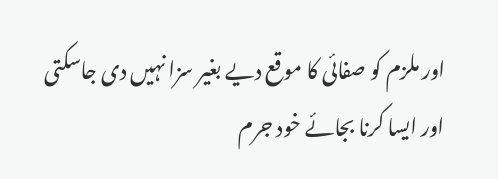اور ملزم کو صفائی کا موقع دیے بغیر سزا نہیں دی جاسکتی اور ایسا کرنا بجائے خود جرم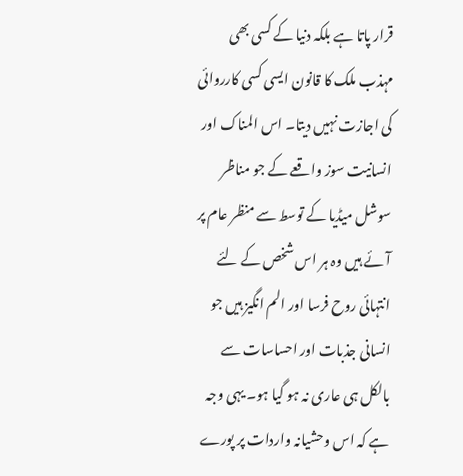قرار پاتا ہے بلکہ دنیا کے کسی بھی مہذب ملک کا قانون ایسی کسی کارروائی کی اجازت نہیں دیتا۔ اس المناک اور انسانیت سوز واقعے کے جو مناظر سوشل میڈیا کے توسط سے منظر عام پر آئے ہیں وہ ہر اس شخص کے لئے انتہائی روح فرسا اور الم انگیز ہیں جو انسانی جذبات اور احساسات سے بالکل ہی عاری نہ ہو گیا ہو۔ یہی وجہ ہے کہ اس وحشیانہ واردات پر پورے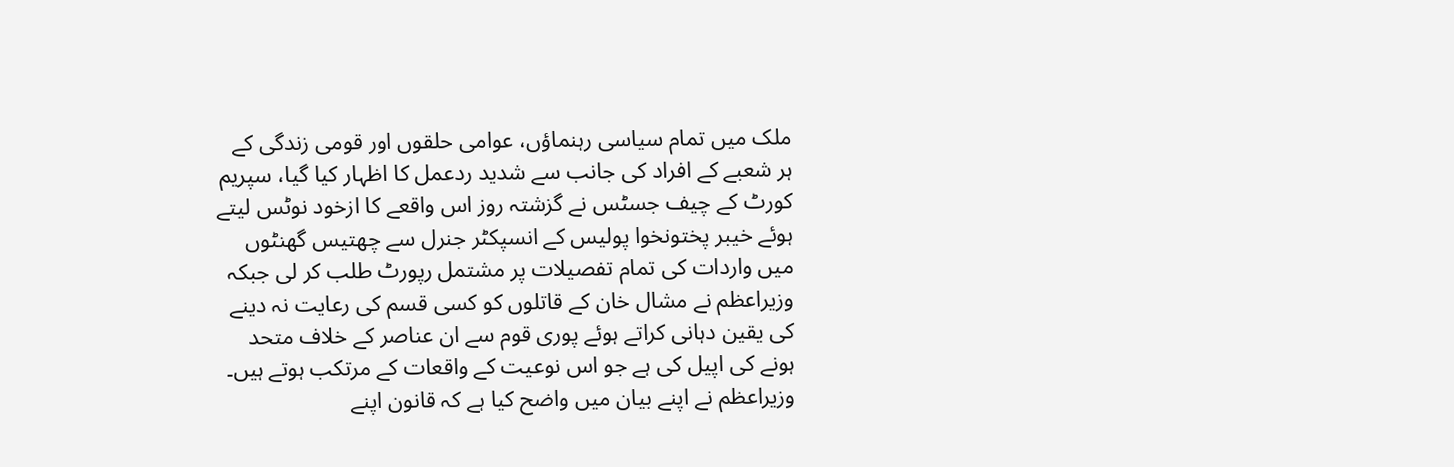ملک میں تمام سیاسی رہنماؤں، عوامی حلقوں اور قومی زندگی کے ہر شعبے کے افراد کی جانب سے شدید ردعمل کا اظہار کیا گیا، سپریم کورٹ کے چیف جسٹس نے گزشتہ روز اس واقعے کا ازخود نوٹس لیتے ہوئے خیبر پختونخوا پولیس کے انسپکٹر جنرل سے چھتیس گھنٹوں میں واردات کی تمام تفصیلات پر مشتمل رپورٹ طلب کر لی جبکہ وزیراعظم نے مشال خان کے قاتلوں کو کسی قسم کی رعایت نہ دینے کی یقین دہانی کراتے ہوئے پوری قوم سے ان عناصر کے خلاف متحد ہونے کی اپیل کی ہے جو اس نوعیت کے واقعات کے مرتکب ہوتے ہیں۔ وزیراعظم نے اپنے بیان میں واضح کیا ہے کہ قانون اپنے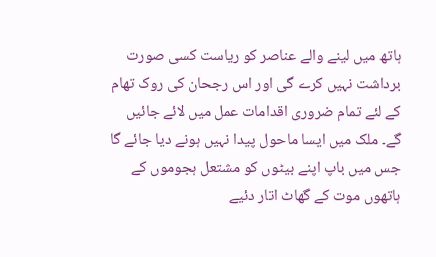ہاتھ میں لینے والے عناصر کو ریاست کسی صورت برداشت نہیں کرے گی اور اس رجحان کی روک تھام کے لئے تمام ضروری اقدامات عمل میں لائے جائیں گے۔ ملک میں ایسا ماحول پیدا نہیں ہونے دیا جائے گا جس میں باپ اپنے بیٹوں کو مشتعل ہجوموں کے ہاتھوں موت کے گھاٹ اتار دئیے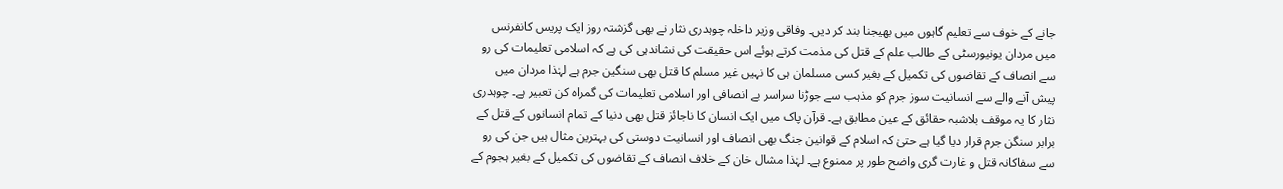جانے کے خوف سے تعلیم گاہوں میں بھیجنا بند کر دیں۔ وفاقی وزیر داخلہ چوہدری نثار نے بھی گزشتہ روز ایک پریس کانفرنس میں مردان یونیورسٹی کے طالب علم کے قتل کی مذمت کرتے ہوئے اس حقیقت کی نشاندہی کی ہے کہ اسلامی تعلیمات کی رو سے انصاف کے تقاضوں کی تکمیل کے بغیر کسی مسلمان ہی کا نہیں غیر مسلم کا قتل بھی سنگین جرم ہے لہٰذا مردان میں پیش آنے والے سے انسانیت سوز جرم کو مذہب سے جوڑنا سراسر بے انصافی اور اسلامی تعلیمات کی گمراہ کن تعبیر ہے۔ چوہدری نثار کا یہ موقف بلاشبہ حقائق کے عین مطابق ہے۔ قرآن پاک میں ایک انسان کا ناجائز قتل بھی دنیا کے تمام انسانوں کے قتل کے برابر سنگن جرم قرار دیا گیا ہے حتیٰ کہ اسلام کے قوانین جنگ بھی انصاف اور انسانیت دوستی کی بہترین مثال ہیں جن کی رو سے سفاکانہ قتل و غارت گری واضح طور پر ممنوع ہے۔ لہٰذا مشال خان کے خلاف انصاف کے تقاضوں کی تکمیل کے بغیر ہجوم کے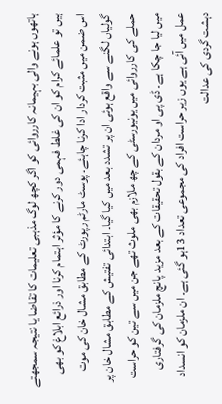ہاتھوں ہونے والی بہیمانہ کارروائی کو اگر کچھ لوگ مذہبی تعلیمات کا تقاضا یا نتیجہ سمجھتے ہیں تو علمائے کرام کو ان کی غلط فہمی دور کرنے کا مؤثر اہتمام کرنا اور ذرائع ابلاغ کو بھی اس ضمن میں مثبت کردار ادا کرنا چاہئے۔ پوسٹ مارٹم رپورٹ کے مطابق مشال خان کی موت گولیاں لگنے سے واقع ہوئی ان پر تشدد بعد میں کیا گیا۔ ابتدائی تفتیش کے مطابق مشال خان پر حملے کی کارروائی میں یونیورسٹی کے چھ ملازم بھی ملوث تھے جن میں سے تین کو حراست میں لیا جا چکا ہے۔ ڈی پی او مردان کے بقول تحقیقات کے بعد مزید پانچ ملزمان کی گرفتاری عمل میں آئی ہے یوں زیر حراست افراد کی مجموعی تعداد 13ہو گئی ہے۔ ان ملزمان کو انسداد دہشت گردی کی عدالت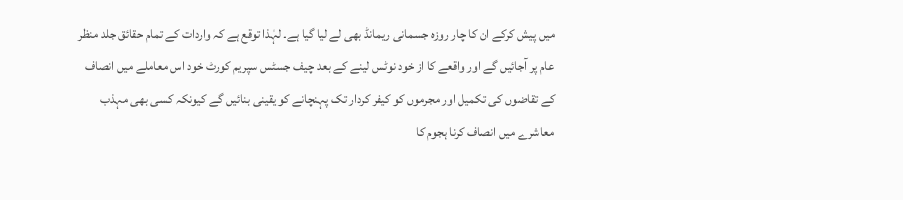میں پیش کرکے ان کا چار روزہ جسمانی ریمانڈ بھی لے لیا گیا ہے۔ لہٰذا توقع ہے کہ واردات کے تمام حقائق جلد منظر عام پر آجائیں گے اور واقعے کا از خود نوٹس لینے کے بعد چیف جسٹس سپریم کورٹ خود اس معاملے میں انصاف کے تقاضوں کی تکمیل اور مجرموں کو کیفر کردار تک پہنچانے کو یقینی بنائیں گے کیونکہ کسی بھی مہذب معاشرے میں انصاف کرنا ہجوم کا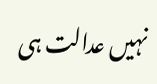نہیں عدالت ہی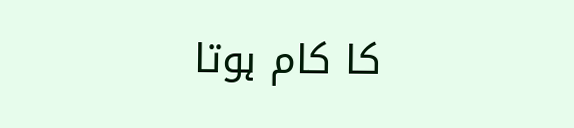کا کام ہوتا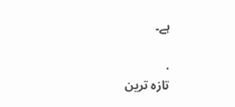ہے۔

.
تازہ ترین